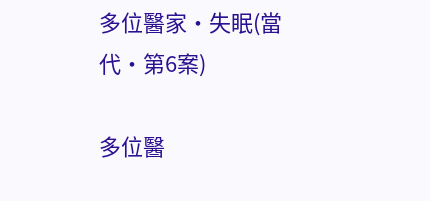多位醫家・失眠(當代·第6案)

多位醫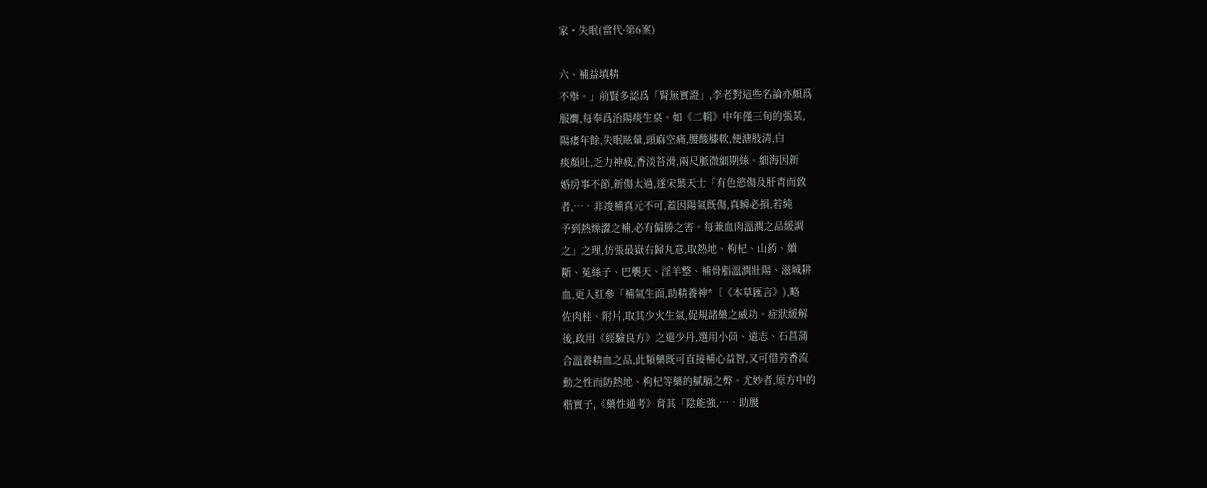家・失眠(當代·第6案)

六、補益填精
不舉。」前賢多認爲「腎無實證」,李老對這些名論亦頗爲
服膺,每奉爲治陽痰生桌。如《二輯》中年僅三旬的張某,
陽痿年餘,失眠眩暈,頭麻空痛,腰酸膝軟,便溏肢清,白
痰顏吐,乏力神疲,香淡苔滑,兩尺脈微細期絲。細海因新
婚房事不節,新傷太過,遂宋葉天士「有色慾傷及肝青而致
者,…•非竣補真元不可,蓋因陽氣既傷,真瞬必損,若純
予到熱燥澀之補,必有偏勝之害。每兼血肉溫潤之品緩調
之」之理,仿張最嶽右歸丸意,取熱地、枸杞、山葯、續
斷、菟絲子、巴襲天、淫羊整、補骨脂溫潤壯陽、滋城耕
血,更入紅參「補氣生面,助精養神*〔《本草匯言》),略
佐肉桂、附片,取其少火生氣,促規諸藥之威功。症狀緩解
後,政用《經驗良方》之還少丹,選用小茴、遠志、石菖蒲
合溫養精血之品,此類藥既可直接補心益智,又可借芳香流
動之性而防熱地、枸杞等藥的膩膈之弊。尤妙者,原方中的
楷實子,《藥性通考》育其「陰能強,…•助腰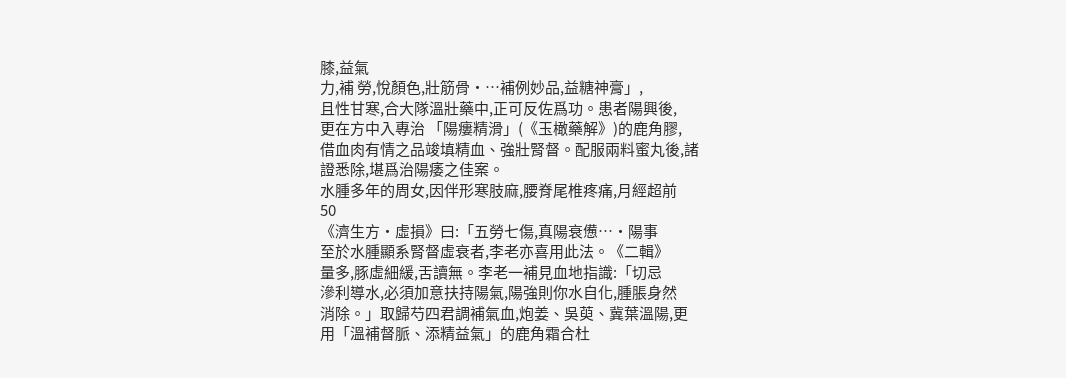膝,益氣
力,補 勞,悅顏色,壯筋骨•⋯補例妙品,益糖神膏」,
且性甘寒,合大隊溫壯藥中,正可反佐爲功。患者陽興後,
更在方中入專治 「陽瘻精滑」(《玉橄藥解》)的鹿角膠,
借血肉有情之品竣填精血、強壯腎督。配服兩料蜜丸後,諸
證悉除,堪爲治陽痿之佳案。
水腫多年的周女,因伴形寒肢麻,腰脊尾椎疼痛,月經超前
50
《濟生方•虛損》曰:「五勞七傷,真陽衰憊⋯•陽事
至於水腫顯系腎督虛衰者,李老亦喜用此法。《二輯》
量多,豚虛細緩,舌讀無。李老一補見血地指識:「切忌
滲利導水,必須加意扶持陽氣,陽強則你水自化,腫脹身然
消除。」取歸芍四君調補氣血,炮姜、吳萸、冀葉溫陽,更
用「溫補督脈、添精益氣」的鹿角霜合杜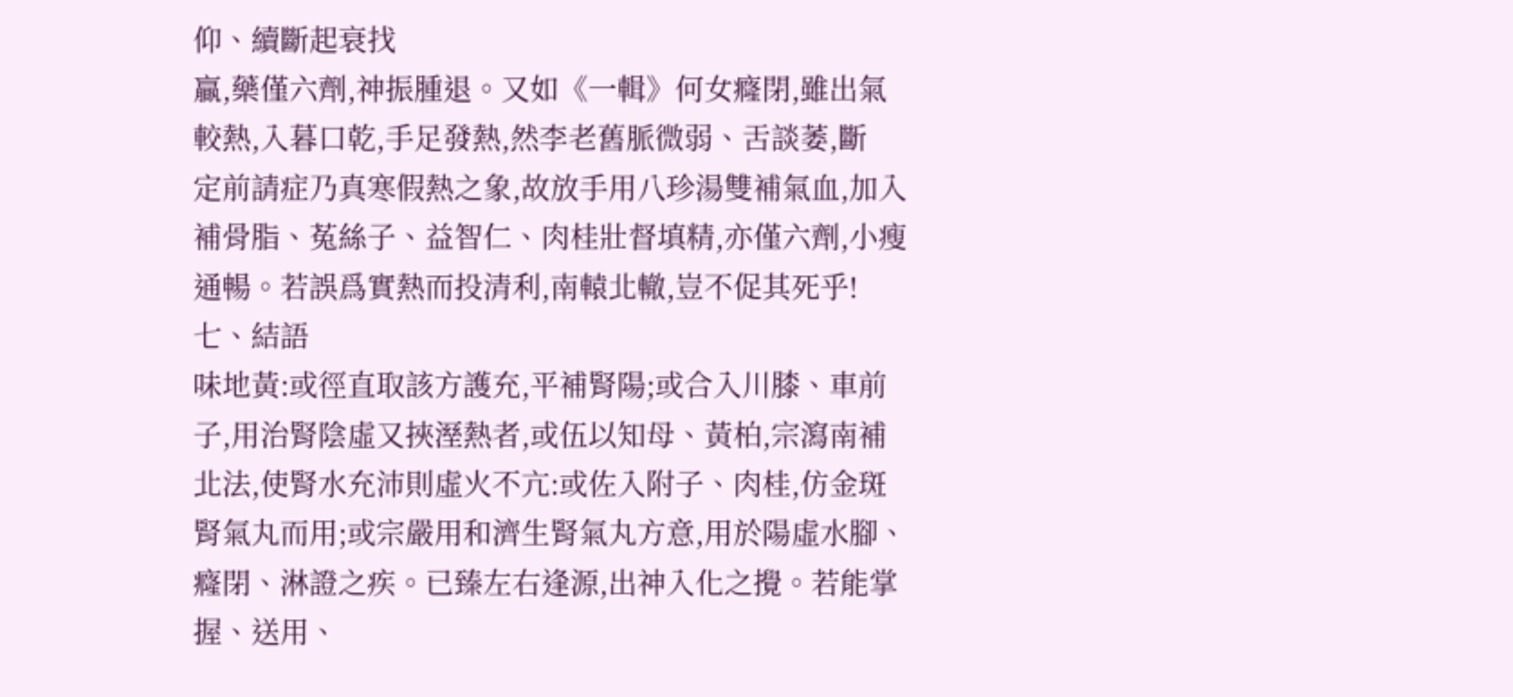仰、續斷起衰找
贏,藥僅六劑,神振腫退。又如《一輯》何女癃閉,雖出氣
較熱,入暮口乾,手足發熱,然李老舊脈微弱、舌談萎,斷
定前請症乃真寒假熱之象,故放手用八珍湯雙補氣血,加入
補骨脂、菟絲子、益智仁、肉桂壯督填精,亦僅六劑,小瘦
通暢。若誤爲實熱而投清利,南轅北轍,豈不促其死乎!
七、結語
味地黃:或徑直取該方護充,平補腎陽;或合入川膝、車前
子,用治腎陰虛又挾溼熱者,或伍以知母、黃柏,宗瀉南補
北法,使腎水充沛則虛火不亢:或佐入附子、肉桂,仿金斑
腎氣丸而用;或宗嚴用和濟生腎氣丸方意,用於陽虛水腳、
癃閉、淋證之疾。已臻左右逢源,出神入化之攪。若能掌
握、送用、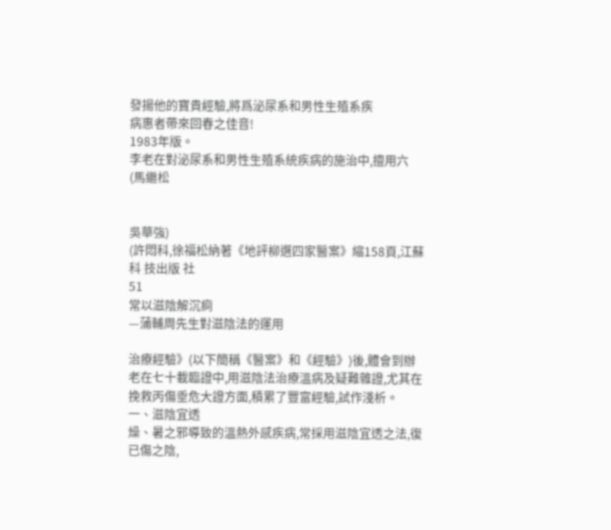發揚他的寶貴經驗,將爲泌尿系和男性生殖系疾
病惠者帶來回春之佳音!
1983年版。
李老在對泌尿系和男性生殖系統疾病的施治中,擅用六
(馬繼松


吳華強)
(許悶科,徐福松納著《地評柳選四家醫案》縮158頁,江蘇 科 技出版 社
51
常以滋陰解沉痾
—蒲輔周先生對滋陰法的運用

治療經驗》(以下簡稱《醫案》和《經驗》)後,體會到辦
老在七十載臨證中,用滋陰法治療溫病及疑難雜證,尤其在
挽救丙傷垂危大證方面,積累了豐富經驗,試作淺析。
一、滋陰宜透
燥、暑之邪導致的溫熱外感疾病,常採用滋陰宜透之法,復
已傷之陰,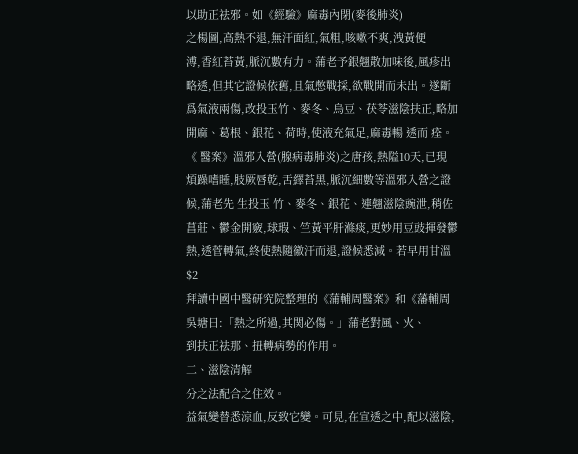以助正祛邪。如《經驗》麻毒內閉(麥後肺炎)
之楊圖,高熱不退,無汗面紅,氣粗,咳嗽不爽,洩黃便
溥,香紅苔黃,脈沉數有力。蒲老予銀翹散加味後,風疹出
略透,但其它證候依舊,且氣憋戰採,欲戰開而未出。遂斷
爲氣液兩傷,改投玉竹、麥冬、烏豆、茯苓滋陰扶正,略加
開麻、葛根、銀花、荷時,使液充氣足,麻毒暢 透而 痊。
《 醫案》溫邪入營(腺病毒肺炎)之唐孩,熱隘10天,已現
煩躁嗜睡,肢厥唇乾,舌繹苔黑,脈沉細數等溫邪入營之證
候,蒲老先 生投玉 竹、麥冬、銀花、連翹滋陰豌泄,稍佐
菖莊、鬱金開竅,球瑕、竺黃平肝滌痰,更妙用豆豉揮發鬱
熱,透菅轉氣,終使熱隨徽汗而退,證候悉減。若早用甘溫
$2
拜讀中國中醫研究院整理的《蒲輔周醫案》和《藩輔周
吳塘日:「熱之所過,其関必傷。」蒲老對風、火、
到扶正祛那、扭轉病勢的作用。
二、滋陰清解
分之法配合之住效。
益氣變替悉涼血,反致它變。可見,在宣透之中,配以滋陰,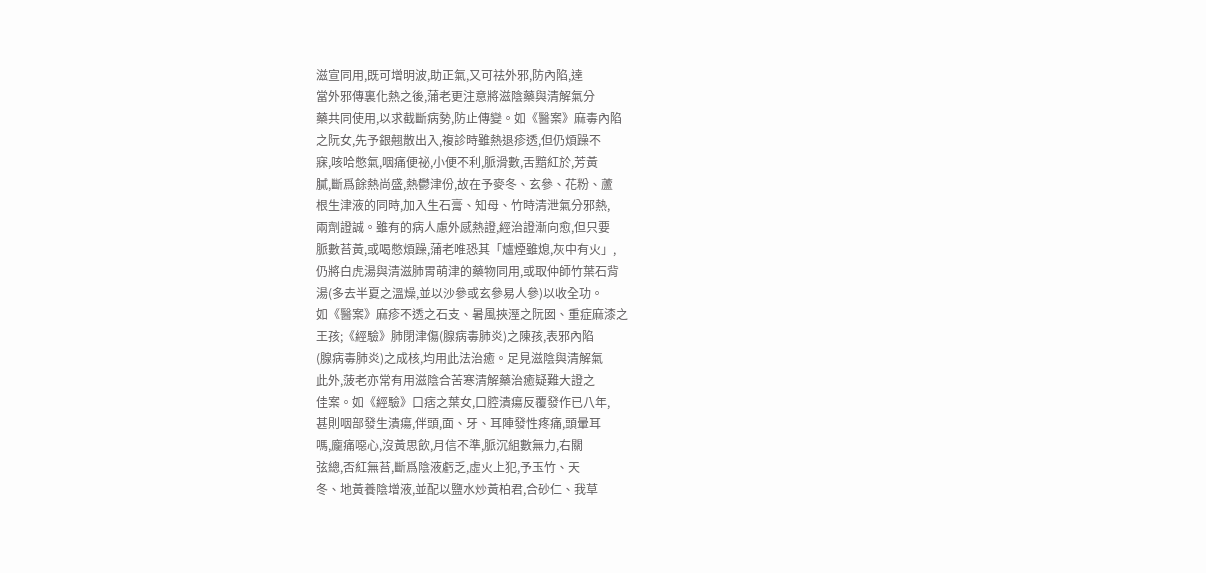滋宣同用,既可增明波,助正氣,又可祛外邪,防內陷,達
當外邪傳裏化熱之後,蒲老更注意將滋陰藥與清解氣分
藥共同使用,以求截斷病勢,防止傳變。如《醫案》麻毒內陷
之阮女,先予銀翹散出入,複診時雖熱退疹透,但仍煩躁不
寐,咳哈憋氣,咽痛便祕,小便不利,脈滑數,舌黯紅於,芳黃
膩,斷爲餘熱尚盛,熱鬱津份,故在予麥冬、玄參、花粉、蘆
根生津液的同時,加入生石膏、知母、竹時清泄氣分邪熱,
兩劑證誠。雖有的病人慮外感熱證,經治證漸向愈,但只要
脈數苔黃,或喝憋煩躁,蒲老唯恐其「爐煙雖熄,灰中有火」,
仍將白虎湯與清滋肺胃萌津的藥物同用,或取仲師竹葉石背
湯(多去半夏之溫燥,並以沙參或玄參易人參)以收全功。
如《醫案》麻疹不透之石支、暑風挾溼之阮囡、重症麻漆之
王孩;《經驗》肺閉津傷(腺病毒肺炎)之陳孩,表邪內陷
(腺病毒肺炎)之成核,均用此法治癒。足見滋陰與清解氣
此外,菠老亦常有用滋陰合苦寒清解藥治癒疑難大證之
佳案。如《經驗》口痞之葉女,口腔潰瘍反覆發作已八年,
甚則咽部發生潰瘍,伴頭,面、牙、耳陣發性疼痛,頭暈耳
嗎,龐痛噁心,沒黃思飲,月信不準,脈沉組數無力,右關
弦總,否紅無苔,斷爲陰液虧乏,虛火上犯,予玉竹、天
冬、地黃養陰增液,並配以鹽水炒黃柏君,合砂仁、我草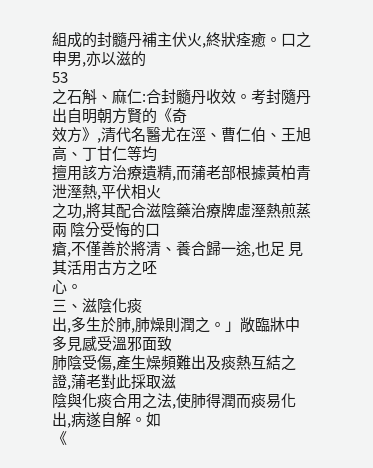組成的封髓丹補主伏火,終狀痊癒。口之申男,亦以滋的
53
之石斛、麻仁:合封髓丹收效。考封隨丹出自明朝方賢的《奇
效方》,清代名醫尤在涇、曹仁伯、王旭高、丁甘仁等均
擅用該方治療遺精,而蒲老部根據黃柏青泄溼熱,平伏相火
之功,將其配合滋陰藥治療牌虛溼熱煎蒸 兩 陰分受悔的口
瘡,不僅善於將清、養合歸一途,也足 見其活用古方之呸
心。
三、滋陰化痰
出,多生於肺,肺燥則潤之。」敞臨牀中多見感受溫邪面致
肺陰受傷,產生燥頻難出及痰熱互結之證,蒲老對此採取滋
陰與化痰合用之法,使肺得潤而痰易化出,病遂自解。如
《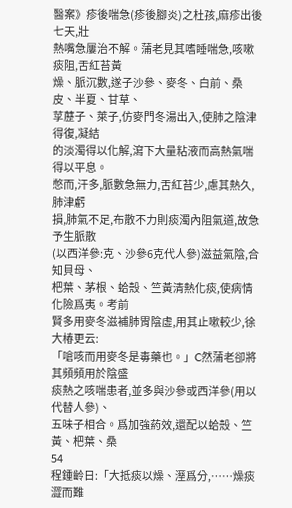醫案》疹後喘急(疹後腳炎)之杜孩,麻疹出後七天,壯
熱嘴急屢治不解。蒲老見其嗜睡喘急,咳嗽痰阻,舌紅苔黃
燥、脈沉數,遂子沙參、麥冬、白前、桑皮、半夏、甘草、
莩藶子、萊子,仿麥門冬湯出入,使肺之陰津得復,凝結
的淡濁得以化解,瀉下大量粘液而高熱氣喘得以平息。
憋而,汗多,脈數急無力,舌紅苔少,慮其熱久,肺津虧
損,肺氣不足,布散不力則痰濁內阻氣道,故急 予生脈散
(以西洋參:克、沙參6克代人參)滋益氣陰,合知貝母、
杷葉、茅根、蛤殼、竺黃清熱化痰,使病情化險爲夷。考前
賢多用麥冬滋補肺胃陰虛,用其止嗽較少,徐大椿更云:
「嗆咳而用麥冬是毒藥也。」C然蒲老卻將其頻頻用於陰盛
痰熱之咳喘患者,並多與沙參或西洋參(用以代替人參)、
五味子相合。爲加強葯效,還配以蛤殼、竺黃、杷葉、桑
54
程鍾齡日:「大抵痰以燥、溼爲分,⋯⋯燥痰澀而難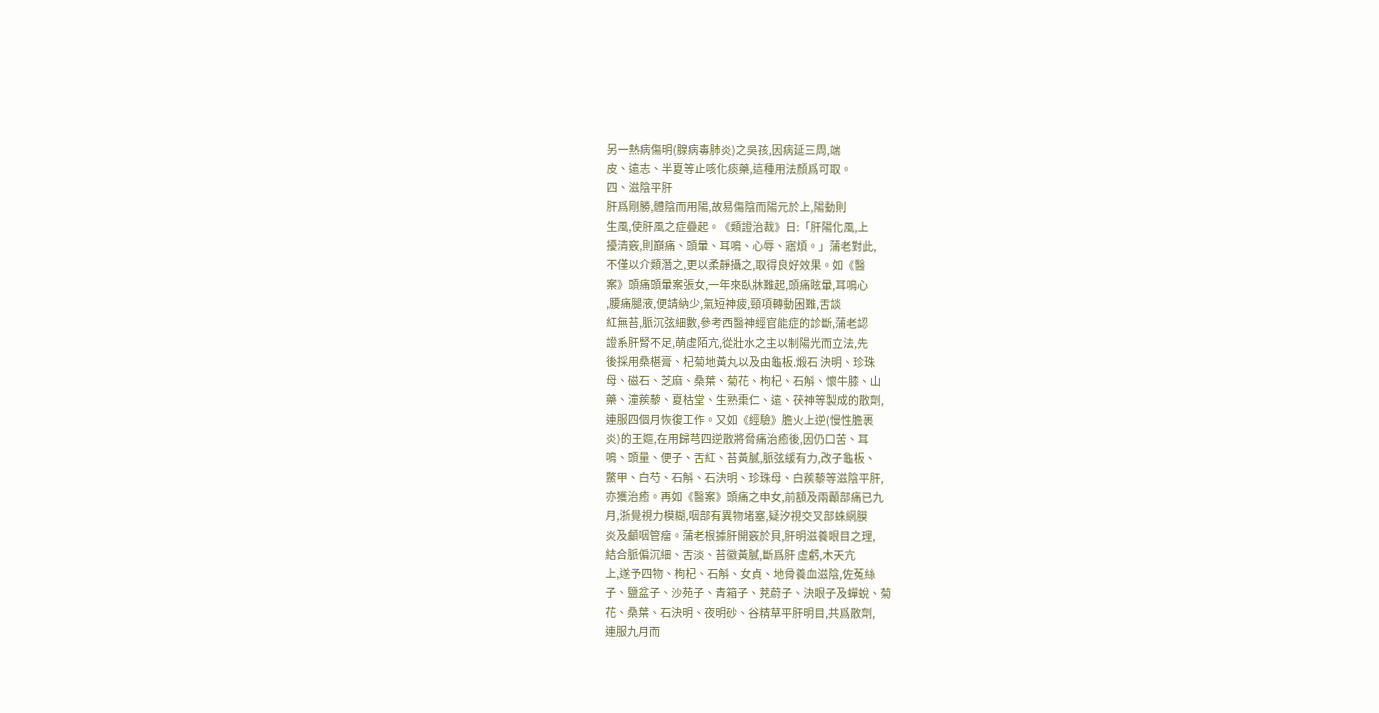另一熱病傷明(腺病毒肺炎)之吳孩,因病延三周,端
皮、遠志、半夏等止咳化痰藥,這種用法顏爲可取。
四、滋陰平肝
肝爲剛勝,體陰而用陽,故易傷陰而陽元於上,陽動則
生風,使肝風之症疊起。《類證治裁》日:「肝陽化風,上
擾清竅,則巔痛、頭暈、耳鳴、心辱、寤煩。」蒲老對此,
不僅以介類潛之,更以柔靜攝之,取得良好效果。如《醫
案》頭痛頭暈案張女,一年來臥牀難起,頭痛眩暈,耳鳴心
,腰痛腿液,便請納少,氣短神疲,頸項轉動困難,舌談
紅無苔,脈沉弦細數,參考西醫神經官能症的診斷,蒲老認
證系肝腎不足,萌虛陌亢,從壯水之主以制陽光而立法,先
後採用桑椹膏、杞菊地黃丸以及由龜板.煅石 決明、珍珠
母、磁石、芝麻、桑葉、菊花、枸杞、石斛、懷牛膝、山
藥、潼蒺藜、夏枯堂、生熟棗仁、遠、茯神等製成的散劑,
連服四個月恢復工作。又如《經驗》膽火上逆(慢性膽裹
炎)的王嫗,在用歸芎四逆散將脅痛治癒後,因仍口苦、耳
鳴、頭量、便子、舌紅、苔黃膩,脈弦緩有力,改子龜板、
鱉甲、白芍、石斛、石決明、珍珠母、白蒺藜等滋陰平肝,
亦獲治癒。再如《醫案》頭痛之申女,前額及兩顳部痛已九
月,浙覺視力模糊,咽部有異物堵塞,疑汐視交叉部蛛網膜
炎及顱咽管瘤。蒲老根據肝開竅於貝,肝明滋養眼目之理,
結合脈偏沉細、舌淡、苔徽黃膩,斷爲肝 虛虧,木天亢
上,遂予四物、枸杞、石斛、女貞、地骨養血滋陰,佐菟絲
子、鹽盆子、沙苑子、青箱子、茺蔚子、決眼子及蟬蛻、菊
花、桑葉、石決明、夜明砂、谷精草平肝明目,共爲散劑,
連服九月而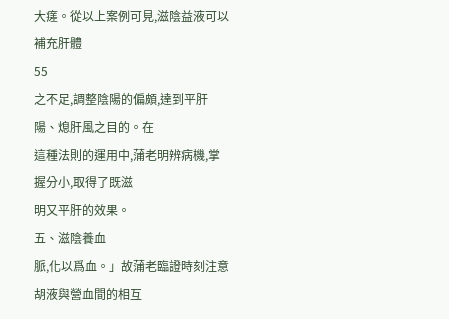大瘥。從以上案例可見,滋陰益液可以補充肝體
55
之不足,調整陰陽的偏頗,達到平肝陽、熄肝風之目的。在
這種法則的運用中,蒲老明辨病機,掌握分小,取得了既滋
明又平肝的效果。
五、滋陰養血
脈,化以爲血。」故蒲老臨證時刻注意胡液與營血間的相互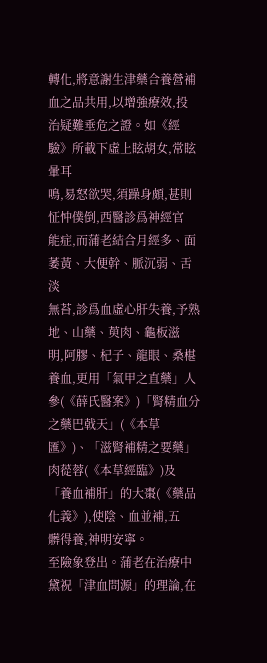轉化,將意謝生津藥合養營補血之品共用,以增強療效,投
治疑難垂危之證。如《經驗》所載下虛上眩胡女,常眩暈耳
鳴,易怒欲哭,須躁身頗,甚則怔忡僕倒,西醫診爲神經官
能症,而蒲老結合月經多、面萎黃、大便幹、脈沉弱、舌淡
無苔,診爲血虛心肝失養,予熟地、山藥、萸肉、龜板滋
明,阿膠、杞子、龍眼、桑椹養血,更用「氣甲之直藥」人
參(《薛氏醫案》)「腎精血分之藥巴戟天」(《本草
匯》)、「滋腎補精之要藥」肉蓯蓉(《本草經臨》)及
「養血補肝」的大棗(《藥品化義》),使陰、血並補,五
髒得養,神明安寧。
至險象登出。蒲老在治療中黛祝「津血問源」的理論,在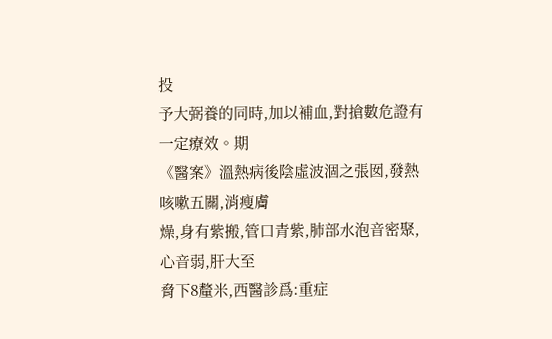投
予大弼養的同時,加以補血,對搶數危證有一定療效。期
《醫案》溫熱病後陰虛波涸之張囡,發熱咳嗽五關,消瘦膚
燥,身有紫搬,管口青紫,肺部水泡音密聚,心音弱,肝大至
脅下8釐米,西醫診爲:重症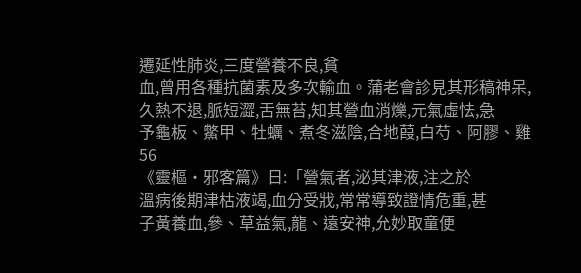遷延性肺炎,三度營養不良,貧
血,曾用各種抗菌素及多次輸血。蒲老會診見其形稿神呆,
久熱不退,脈短澀,舌無苔,知其營血消爍,元氣虛怯,急
予龜板、鱉甲、牡蠣、煮冬滋陰,合地葭,白芍、阿膠、雞
56
《靈樞•邪客篇》日:「營氣者,泌其津液,注之於
溫病後期津枯液竭,血分受戕,常常導致證情危重,甚
子黃養血,參、草益氣,龍、遠安神,允妙取童便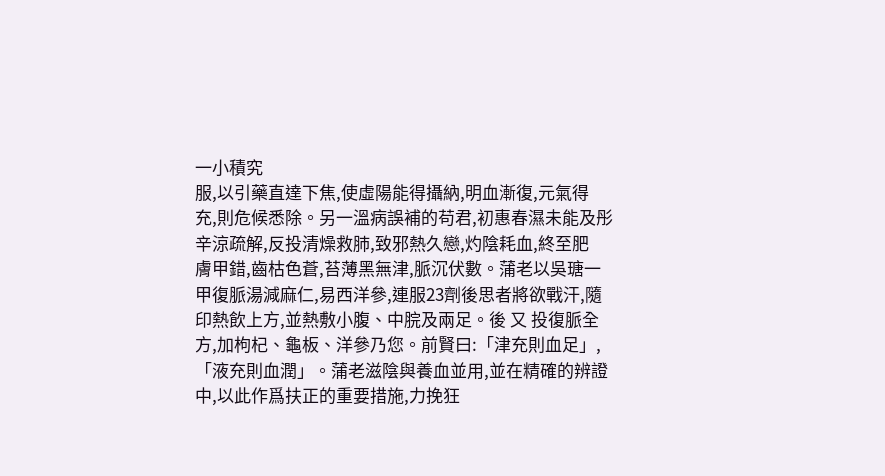一小積究
服,以引藥直達下焦,使虛陽能得攝納,明血漸復,元氣得
充,則危候悉除。另一溫病誤補的苟君,初惠春濕未能及彤
辛涼疏解,反投清燥救肺,致邪熱久戀,灼陰耗血,終至肥
膚甲錯,齒枯色蒼,苔薄黑無津,脈沉伏數。蒲老以吳瑭一
甲復脈湯減麻仁,易西洋參,連服23劑後思者將欲戰汗,隨
印熱飲上方,並熱敷小腹、中脘及兩足。後 又 投復脈全
方,加枸杞、龜板、洋參乃您。前賢曰:「津充則血足」,
「液充則血潤」。蒲老滋陰與養血並用,並在精確的辨證
中,以此作爲扶正的重要措施,力挽狂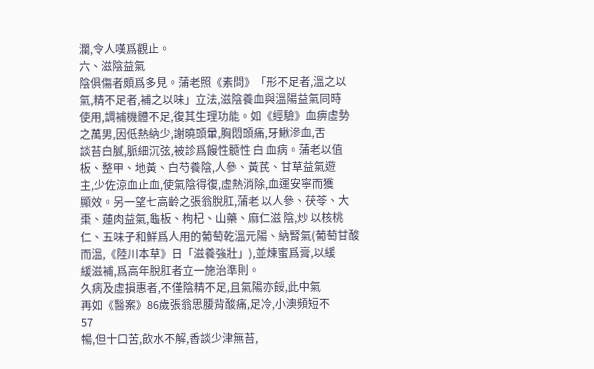瀾,令人嘆爲觀止。
六、滋陰益氣
陰俱傷者頗爲多見。蒲老照《素問》「形不足者,溫之以
氣,精不足者,補之以味」立法,滋陰養血與溫陽益氣同時
使用,調補機體不足,復其生理功能。如《經驗》血痹虛勢
之萬男,因低熱納少,謝曉頭暈,胸悶頭痛,牙鰍滲血,舌
談苔白膩,脈細沉弦,被診爲饅性髓性 白 血病。蒲老以值
板、整甲、地黃、白芍養陰,人參、黃芪、甘草益氣遊
主,少佐涼血止血,使氣陰得復,虛熱消除,血運安寧而獲
顯效。另一望七高齡之張翁脫肛,蒲老 以人參、茯苓、大
棗、蓮肉益氣,龜板、枸杞、山藥、麻仁滋 陰,炒 以核桃
仁、五味子和鮮爲人用的葡萄乾溫元陽、納腎氣(葡萄甘酸
而溫,《陸川本草》日「滋養強壯」),並煉蜜爲膏,以緩
緩滋補,爲高年脫肛者立一施治準則。
久病及虛損惠者,不僅陰精不足,且氣陽亦餒,此中氣
再如《醫案》86歲張翁思腰背酸痛,足冷,小澳頻短不
57
暢,但十口苦,飲水不解,香談少津無苔,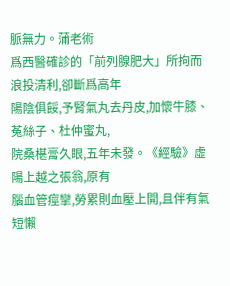脈無力。蒲老術
爲西醫確診的「前列腺肥大」所拘而浪投清利,卻斷爲高年
陽陰俱餒,予腎氣丸去丹皮,加懷牛膝、菟絲子、杜仲蜜丸,
院桑椹膏久眼,五年未發。《經驗》虛陽上越之張翁,原有
腦血管痙攣,勞累則血壓上開,且伴有氣短懶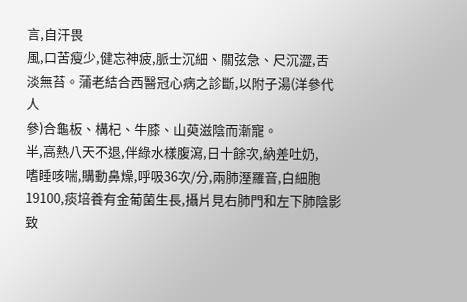言,自汗畏
風,口苦瘦少,健忘神疲,脈士沉細、關弦急、尺沉澀,舌
淡無苔。蒲老結合西醫冠心病之診斷,以附子湯(洋參代人
參)合龜板、構杞、牛膝、山萸滋陰而漸寵。
半,高熱八天不退,伴綠水樣腹瀉,日十餘次,納差吐奶,
嗜睡咳喘,購動鼻燥,呼吸36次/分,兩肺溼羅音,白細胞
19100,痰培養有金葡菌生長,攝片見右肺門和左下肺陰影致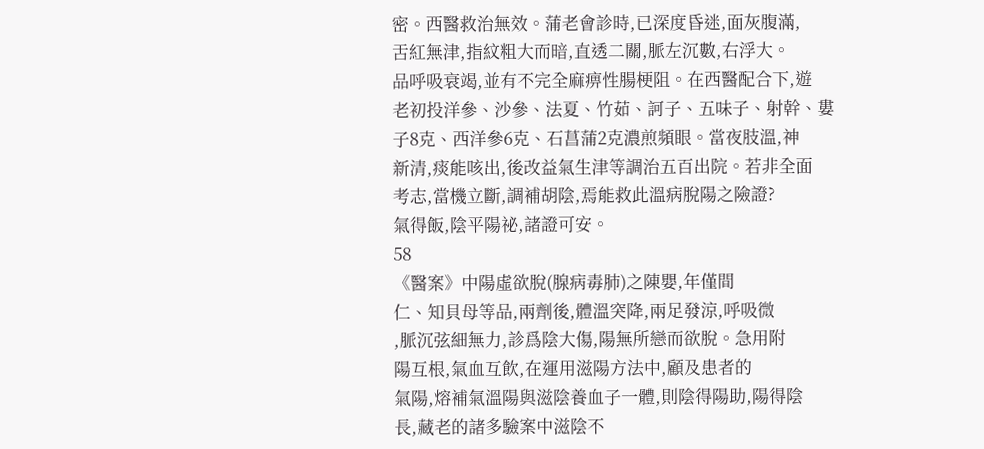密。西醫救治無效。蒲老會診時,已深度昏迷,面灰腹滿,
舌紅無津,指紋粗大而暗,直透二關,脈左沉數,右浮大。
品呼吸衰竭,並有不完全麻痹性腸梗阻。在西醫配合下,遊
老初投洋參、沙參、法夏、竹茹、訶子、五味子、射幹、婁
子8克、西洋參6克、石菖蒲2克濃煎頻眼。當夜肢溫,神
新清,痰能咳出,後改益氣生津等調治五百出院。若非全面
考志,當機立斷,調補胡陰,焉能救此溫病脫陽之險證?
氣得飯,陰平陽祕,諸證可安。
58
《醫案》中陽虛欲脫(腺病毒肺)之陳嬰,年僅間
仁、知貝母等品,兩劑後,體溫突降,兩足發涼,呼吸微
,脈沉弦細無力,診爲陰大傷,陽無所戀而欲脫。急用附
陽互根,氣血互飲,在運用滋陽方法中,顧及患者的
氣陽,熔補氣溫陽與滋陰養血子一體,則陰得陽助,陽得陰
長,藏老的諸多驗案中滋陰不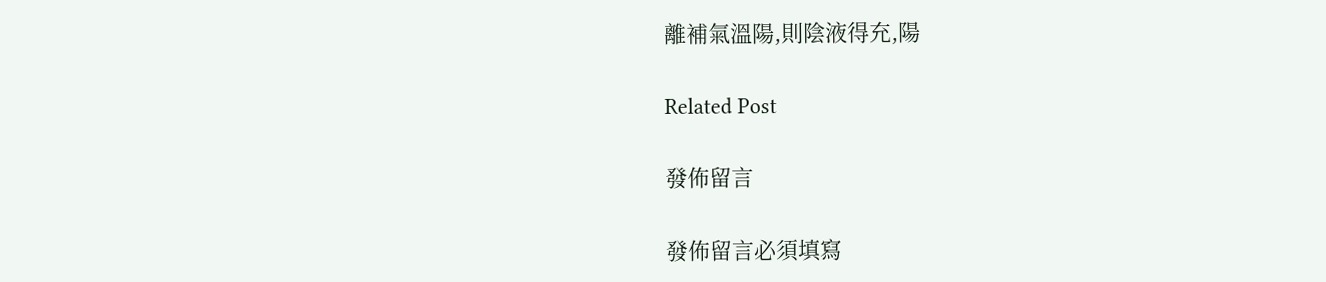離補氣溫陽,則陰液得充,陽

Related Post

發佈留言

發佈留言必須填寫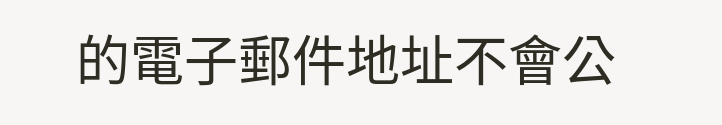的電子郵件地址不會公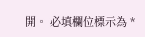開。 必填欄位標示為 *